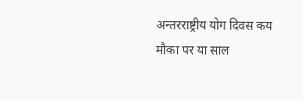अन्तरराष्ट्रीय योग दिवस कय मौका पर या साल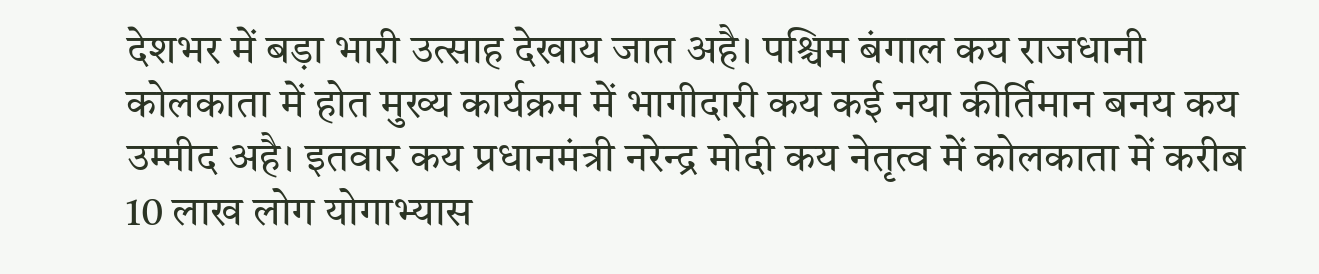देशभर में बड़ा भारी उत्साह देखाय जात अहै। पश्चिम बंगाल कय राजधानी कोलकाता में होत मुख्य कार्यक्रम में भागीदारी कय कई नया कीर्तिमान बनय कय उम्मीद अहै। इतवार कय प्रधानमंत्री नरेन्द्र मोदी कय नेतृत्व में कोलकाता में करीब 10 लाख लोग योगाभ्यास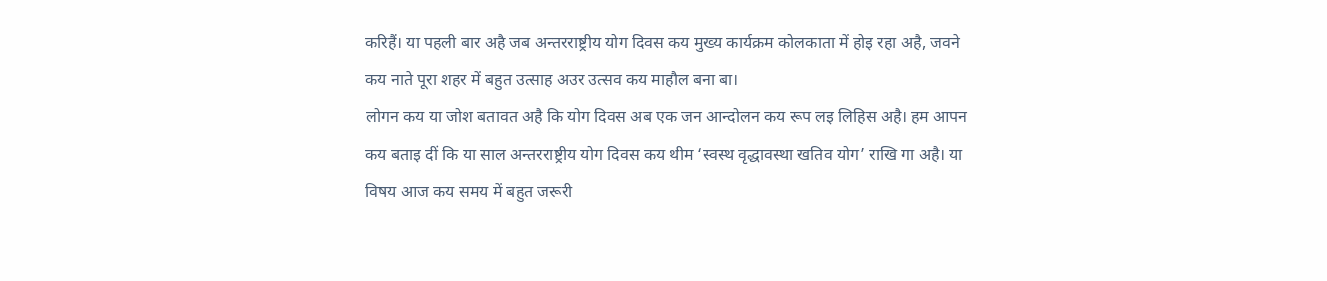करिहैं। या पहली बार अहै जब अन्तरराष्ट्रीय योग दिवस कय मुख्य कार्यक्रम कोलकाता में होइ रहा अहै, जवने कय नाते पूरा शहर में बहुत उत्साह अउर उत्सव कय माहौल बना बा।
लोगन कय या जोश बतावत अहै कि योग दिवस अब एक जन आन्दोलन कय रूप लइ लिहिस अहै। हम आपन कय बताइ दीं कि या साल अन्तरराष्ट्रीय योग दिवस कय थीम ‘स्वस्थ वृद्धावस्था खतिव योग’ राखि गा अहै। या विषय आज कय समय में बहुत जरूरी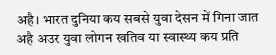अहै। भारत दुनिया कय सबसे युवा देसन में गिना जात अहै अउर युवा लोगन खतिव या स्वास्थ्य कय प्रति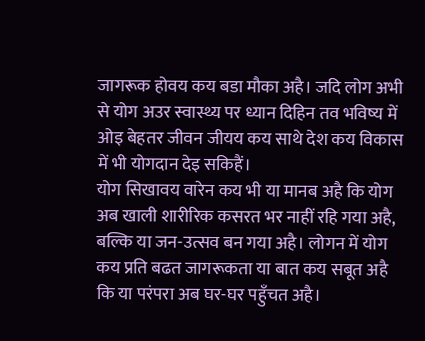जागरूक होवय कय बडा मौका अहै। जदि लोग अभी से योग अउर स्वास्थ्य पर ध्यान दिहिन तव भविष्य में ओइ बेहतर जीवन जीयय कय साथे देश कय विकास में भी योगदान देइ सकिहैं।
योग सिखावय वारेन कय भी या मानब अहै कि योग अब खाली शारीरिक कसरत भर नाहीं रहि गया अहै, बल्कि या जन-उत्सव बन गया अहै। लोगन में योग कय प्रति बढत जागरूकता या बात कय सबूत अहै कि या परंपरा अब घर-घर पहुँचत अहै।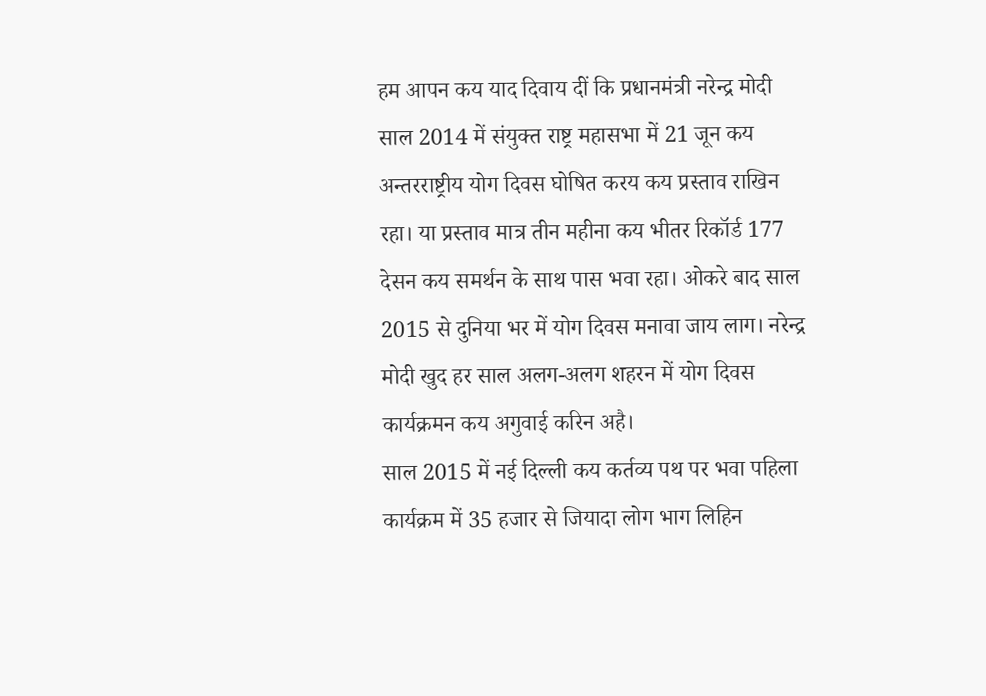हम आपन कय याद दिवाय दीं कि प्रधानमंत्री नरेन्द्र मोदी साल 2014 में संयुक्त राष्ट्र महासभा में 21 जून कय अन्तरराष्ट्रीय योग दिवस घोषित करय कय प्रस्ताव राखिन रहा। या प्रस्ताव मात्र तीन महीना कय भीतर रिकॉर्ड 177 देसन कय समर्थन के साथ पास भवा रहा। ओकरे बाद साल 2015 से दुनिया भर में योग दिवस मनावा जाय लाग। नरेन्द्र मोदी खुद हर साल अलग-अलग शहरन में योग दिवस कार्यक्रमन कय अगुवाई करिन अहै।
साल 2015 में नई दिल्ली कय कर्तव्य पथ पर भवा पहिला कार्यक्रम में 35 हजार से जियादा लोग भाग लिहिन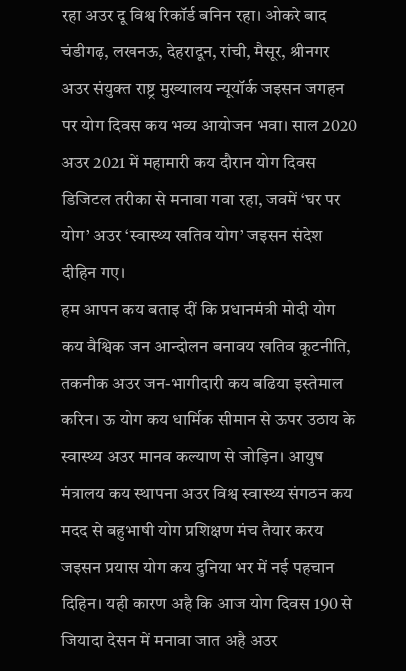रहा अउर दू विश्व रिकॉर्ड बनिन रहा। ओकरे बाद चंडीगढ़, लखनऊ, देहरादून, रांची, मैसूर, श्रीनगर अउर संयुक्त राष्ट्र मुख्यालय न्यूयॉर्क जइसन जगहन पर योग दिवस कय भव्य आयोजन भवा। साल 2020 अउर 2021 में महामारी कय दौरान योग दिवस डिजिटल तरीका से मनावा गवा रहा, जवमें ‘घर पर योग’ अउर ‘स्वास्थ्य खतिव योग’ जइसन संदेश दीहिन गए।
हम आपन कय बताइ दीं कि प्रधानमंत्री मोदी योग कय वैश्विक जन आन्दोलन बनावय खतिव कूटनीति, तकनीक अउर जन-भागीदारी कय बढिया इस्तेमाल करिन। ऊ योग कय धार्मिक सीमान से ऊपर उठाय के स्वास्थ्य अउर मानव कल्याण से जोड़िन। आयुष मंत्रालय कय स्थापना अउर विश्व स्वास्थ्य संगठन कय मदद से बहुभाषी योग प्रशिक्षण मंच तैयार करय जइसन प्रयास योग कय दुनिया भर में नई पहचान दिहिन। यही कारण अहै कि आज योग दिवस 190 से जियादा देसन में मनावा जात अहै अउर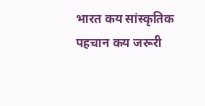भारत कय सांस्कृतिक पहचान कय जरूरी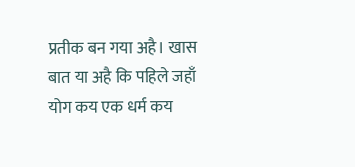प्रतीक बन गया अहै। खास बात या अहै कि पहिले जहाँ योग कय एक धर्म कय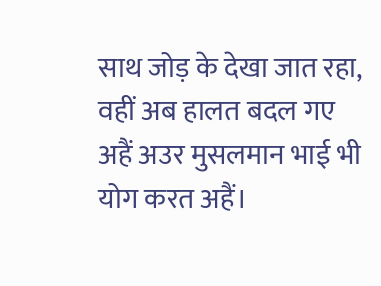साथ जोड़ के देखा जात रहा, वहीं अब हालत बदल गए अहैं अउर मुसलमान भाई भी योग करत अहैं।